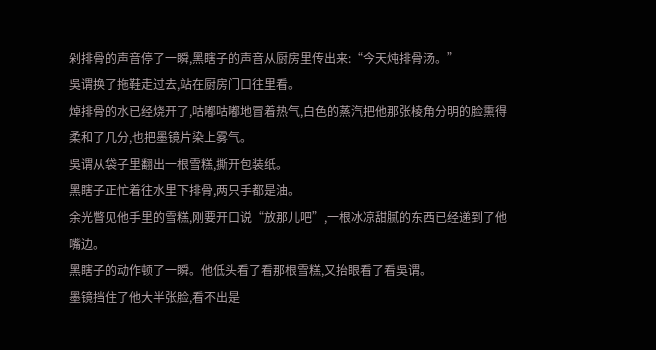剁排骨的声音停了一瞬,黑瞎子的声音从厨房里传出来:“今天炖排骨汤。”
吳谓换了拖鞋走过去,站在厨房门口往里看。
焯排骨的水已经烧开了,咕嘟咕嘟地冒着热气,白色的蒸汽把他那张棱角分明的脸熏得柔和了几分,也把墨镜片染上雾气。
吳谓从袋子里翻出一根雪糕,撕开包装纸。
黑瞎子正忙着往水里下排骨,两只手都是油。
余光瞥见他手里的雪糕,刚要开口说“放那儿吧”,一根冰凉甜腻的东西已经递到了他嘴边。
黑瞎子的动作顿了一瞬。他低头看了看那根雪糕,又抬眼看了看吳谓。
墨镜挡住了他大半张脸,看不出是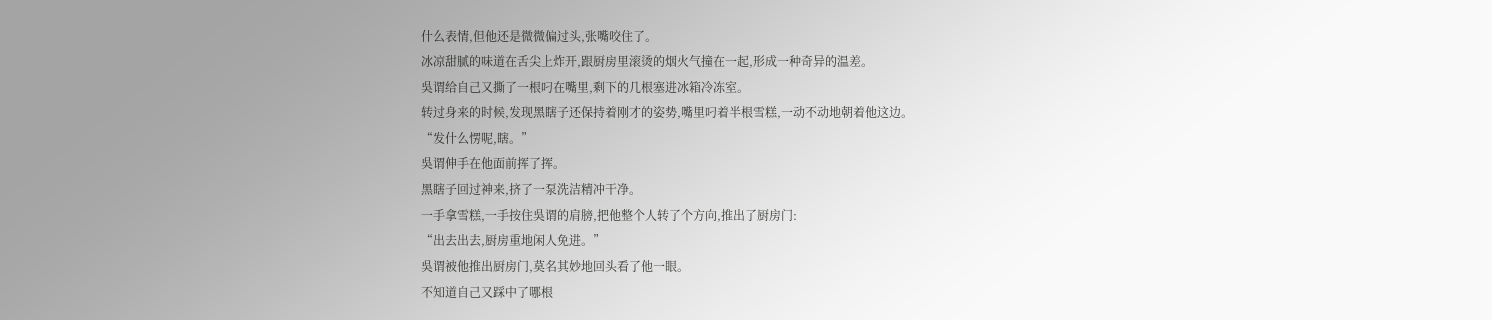什么表情,但他还是微微偏过头,张嘴咬住了。
冰凉甜腻的味道在舌尖上炸开,跟厨房里滚烫的烟火气撞在一起,形成一种奇异的温差。
吳谓给自己又撕了一根叼在嘴里,剩下的几根塞进冰箱冷冻室。
转过身来的时候,发现黑瞎子还保持着刚才的姿势,嘴里叼着半根雪糕,一动不动地朝着他这边。
“发什么愣呢,瞎。”
吳谓伸手在他面前挥了挥。
黑瞎子回过神来,挤了一泵洗洁精冲干净。
一手拿雪糕,一手按住吳谓的肩膀,把他整个人转了个方向,推出了厨房门:
“出去出去,厨房重地闲人免进。”
吳谓被他推出厨房门,莫名其妙地回头看了他一眼。
不知道自己又踩中了哪根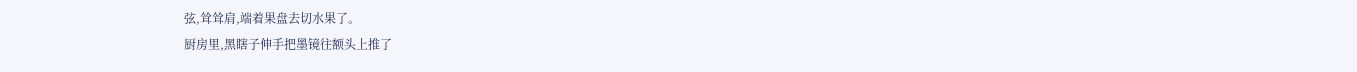弦,耸耸肩,端着果盘去切水果了。
厨房里,黑瞎子伸手把墨镜往额头上推了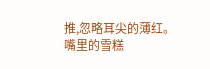推,忽略耳尖的薄红。
嘴里的雪糕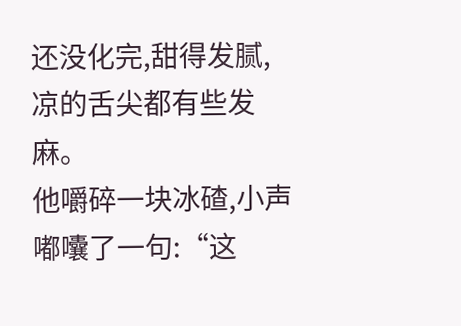还没化完,甜得发腻,凉的舌尖都有些发麻。
他嚼碎一块冰碴,小声嘟囔了一句:“这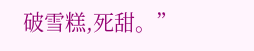破雪糕,死甜。”